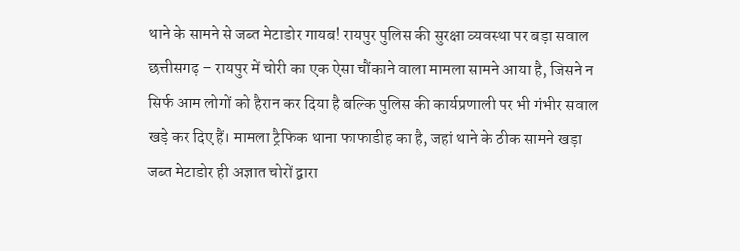थाने के सामने से जब्त मेटाडोर गायब! रायपुर पुलिस की सुरक्षा व्यवस्था पर बड़ा सवाल
छत्तीसगढ़ – रायपुर में चोरी का एक ऐसा चौंकाने वाला मामला सामने आया है, जिसने न सिर्फ आम लोगों को हैरान कर दिया है बल्कि पुलिस की कार्यप्रणाली पर भी गंभीर सवाल खड़े कर दिए हैं। मामला ट्रैफिक थाना फाफाडीह का है, जहां थाने के ठीक सामने खड़ा जब्त मेटाडोर ही अज्ञात चोरों द्वारा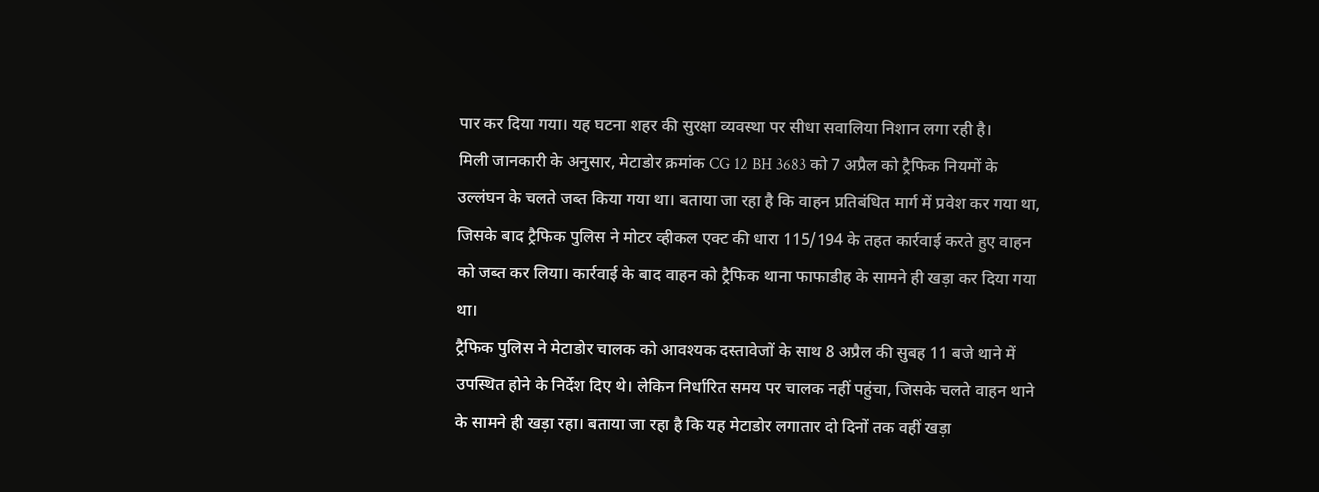पार कर दिया गया। यह घटना शहर की सुरक्षा व्यवस्था पर सीधा सवालिया निशान लगा रही है।
मिली जानकारी के अनुसार, मेटाडोर क्रमांक CG 12 BH 3683 को 7 अप्रैल को ट्रैफिक नियमों के उल्लंघन के चलते जब्त किया गया था। बताया जा रहा है कि वाहन प्रतिबंधित मार्ग में प्रवेश कर गया था, जिसके बाद ट्रैफिक पुलिस ने मोटर व्हीकल एक्ट की धारा 115/194 के तहत कार्रवाई करते हुए वाहन को जब्त कर लिया। कार्रवाई के बाद वाहन को ट्रैफिक थाना फाफाडीह के सामने ही खड़ा कर दिया गया था।
ट्रैफिक पुलिस ने मेटाडोर चालक को आवश्यक दस्तावेजों के साथ 8 अप्रैल की सुबह 11 बजे थाने में उपस्थित होने के निर्देश दिए थे। लेकिन निर्धारित समय पर चालक नहीं पहुंचा, जिसके चलते वाहन थाने के सामने ही खड़ा रहा। बताया जा रहा है कि यह मेटाडोर लगातार दो दिनों तक वहीं खड़ा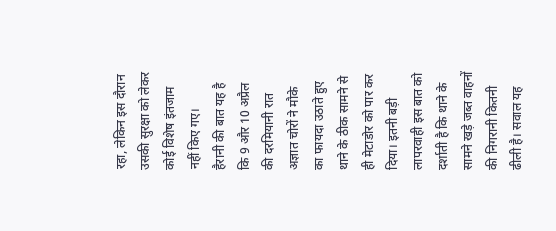रहा, लेकिन इस दौरान उसकी सुरक्षा को लेकर कोई विशेष इंतजाम नहीं किए गए।
हैरानी की बात यह है कि 9 और 10 अप्रैल की दरमियानी रात अज्ञात चोरों ने मौके का फायदा उठाते हुए थाने के ठीक सामने से ही मेटाडोर को पार कर दिया। इतनी बड़ी लापरवाही इस बात को दर्शाती है कि थाने के सामने खड़े जब्त वाहनों की निगरानी कितनी ढीली है। सवाल यह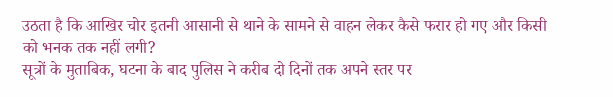उठता है कि आखिर चोर इतनी आसानी से थाने के सामने से वाहन लेकर कैसे फरार हो गए और किसी को भनक तक नहीं लगी?
सूत्रों के मुताबिक, घटना के बाद पुलिस ने करीब दो दिनों तक अपने स्तर पर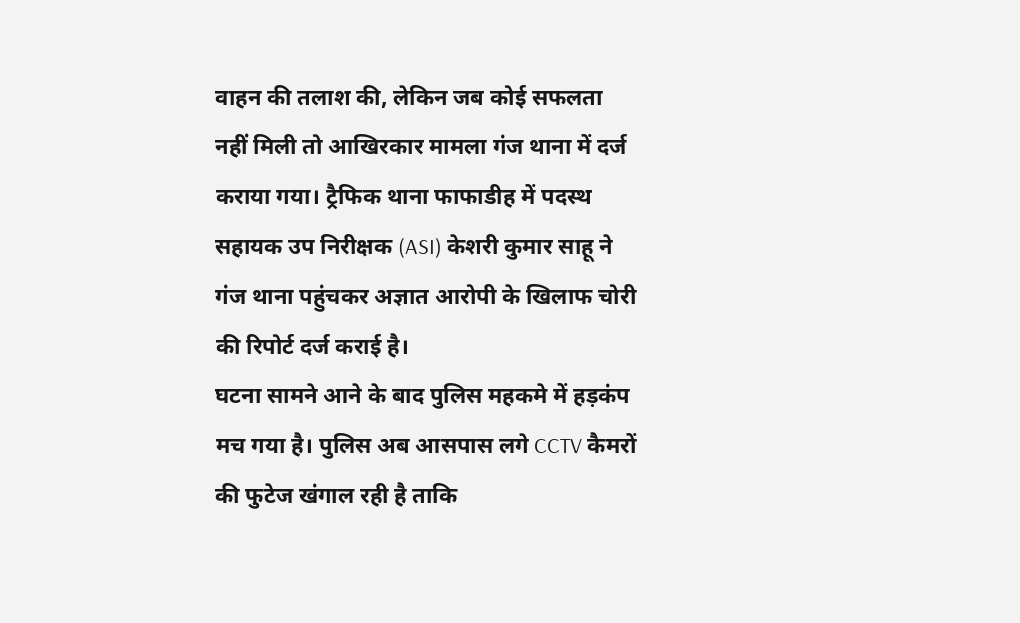वाहन की तलाश की, लेकिन जब कोई सफलता नहीं मिली तो आखिरकार मामला गंज थाना में दर्ज कराया गया। ट्रैफिक थाना फाफाडीह में पदस्थ सहायक उप निरीक्षक (ASI) केशरी कुमार साहू ने गंज थाना पहुंचकर अज्ञात आरोपी के खिलाफ चोरी की रिपोर्ट दर्ज कराई है।
घटना सामने आने के बाद पुलिस महकमे में हड़कंप मच गया है। पुलिस अब आसपास लगे CCTV कैमरों की फुटेज खंगाल रही है ताकि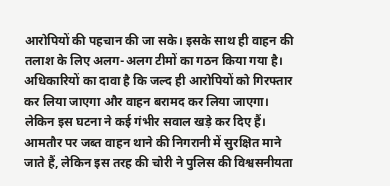आरोपियों की पहचान की जा सके। इसके साथ ही वाहन की तलाश के लिए अलग-अलग टीमों का गठन किया गया है। अधिकारियों का दावा है कि जल्द ही आरोपियों को गिरफ्तार कर लिया जाएगा और वाहन बरामद कर लिया जाएगा।
लेकिन इस घटना ने कई गंभीर सवाल खड़े कर दिए हैं। आमतौर पर जब्त वाहन थाने की निगरानी में सुरक्षित माने जाते हैं, लेकिन इस तरह की चोरी ने पुलिस की विश्वसनीयता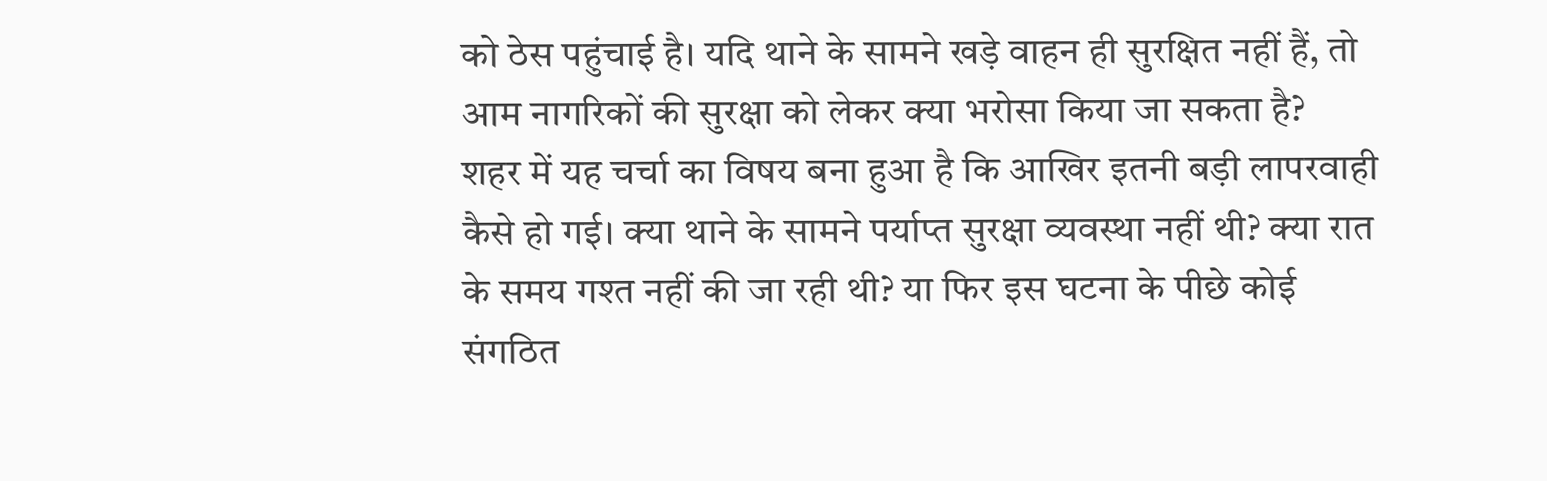को ठेस पहुंचाई है। यदि थाने के सामने खड़े वाहन ही सुरक्षित नहीं हैं, तो आम नागरिकों की सुरक्षा को लेकर क्या भरोसा किया जा सकता है?
शहर में यह चर्चा का विषय बना हुआ है कि आखिर इतनी बड़ी लापरवाही कैसे हो गई। क्या थाने के सामने पर्याप्त सुरक्षा व्यवस्था नहीं थी? क्या रात के समय गश्त नहीं की जा रही थी? या फिर इस घटना के पीछे कोई संगठित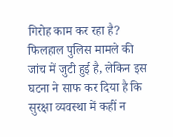गिरोह काम कर रहा है?
फिलहाल पुलिस मामले की जांच में जुटी हुई है, लेकिन इस घटना ने साफ कर दिया है कि सुरक्षा व्यवस्था में कहीं न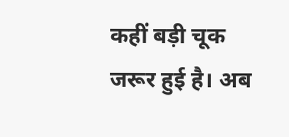कहीं बड़ी चूक जरूर हुई है। अब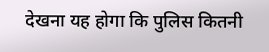देखना यह होगा कि पुलिस कितनी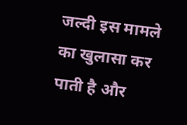जल्दी इस मामले का खुलासा कर पाती है और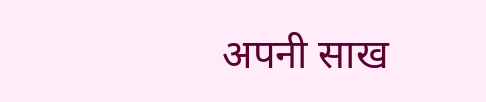अपनी साख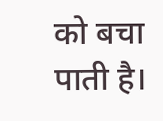को बचा पाती है।